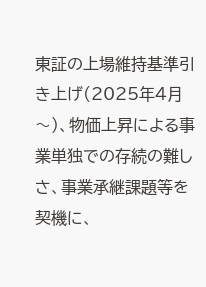東証の上場維持基準引き上げ(2025年4月〜)、物価上昇による事業単独での存続の難しさ、事業承継課題等を契機に、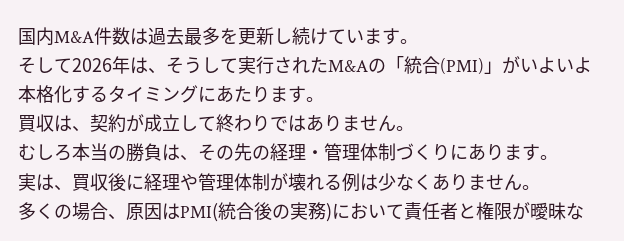国内M&A件数は過去最多を更新し続けています。
そして2026年は、そうして実行されたM&Aの「統合(PMI)」がいよいよ本格化するタイミングにあたります。
買収は、契約が成立して終わりではありません。
むしろ本当の勝負は、その先の経理・管理体制づくりにあります。
実は、買収後に経理や管理体制が壊れる例は少なくありません。
多くの場合、原因はPMI(統合後の実務)において責任者と権限が曖昧な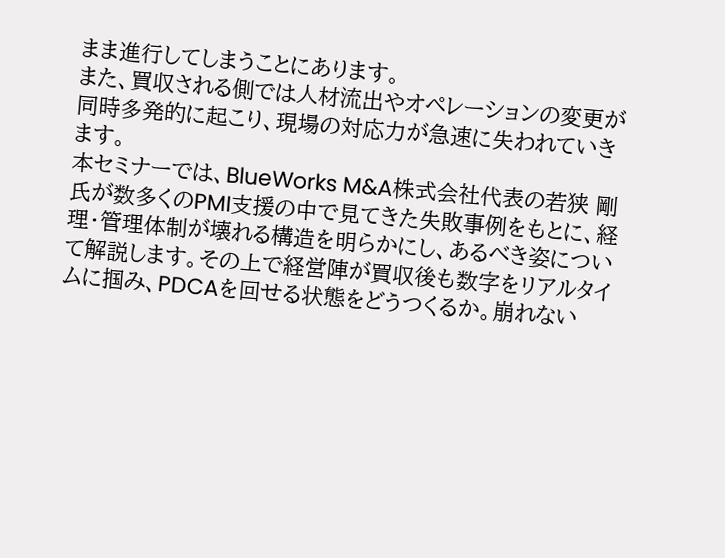まま進行してしまうことにあります。
また、買収される側では人材流出やオペレーションの変更が同時多発的に起こり、現場の対応力が急速に失われていきます。
本セミナーでは、BlueWorks M&A株式会社代表の若狭 剛氏が数多くのPMI支援の中で見てきた失敗事例をもとに、経理・管理体制が壊れる構造を明らかにし、あるべき姿について解説します。その上で経営陣が買収後も数字をリアルタイムに掴み、PDCAを回せる状態をどうつくるか。崩れない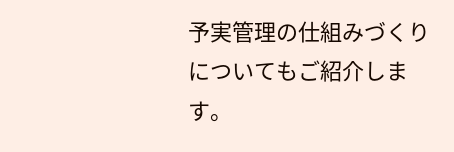予実管理の仕組みづくりについてもご紹介します。